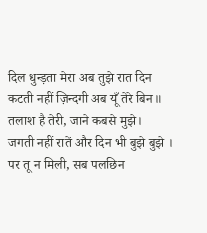दिल धुन्ड़ता मेरा अब तुझे रात दिन
कटती नहीं ज़िन्दगी अब यूँ तेरे बिन॥
तलाश है तेरी, जाने कबसे मुझे।
जगती नहीं रातें और दिन भी बुझे बुझे ।
पर तू न मिली, सब पलछिन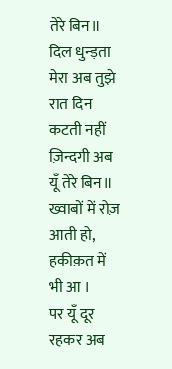तेरे बिन॥
दिल धुन्ड़ता मेरा अब तुझे रात दिन
कटती नहीं ज़िन्दगी अब यूँ तेरे बिन॥
ख्वाबों में रोज़ आती हो, हकीक़त में भी आ ।
पर यूँ दूर रहकर अब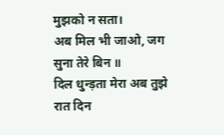मुझको न सता।
अब मिल भी जाओ, जग सुना तेरे बिन ॥
दिल धुन्ड़ता मेरा अब तुझे रात दिन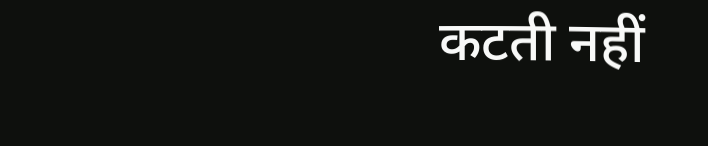कटती नहीं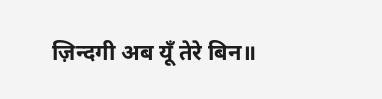ज़िन्दगी अब यूँ तेरे बिन॥